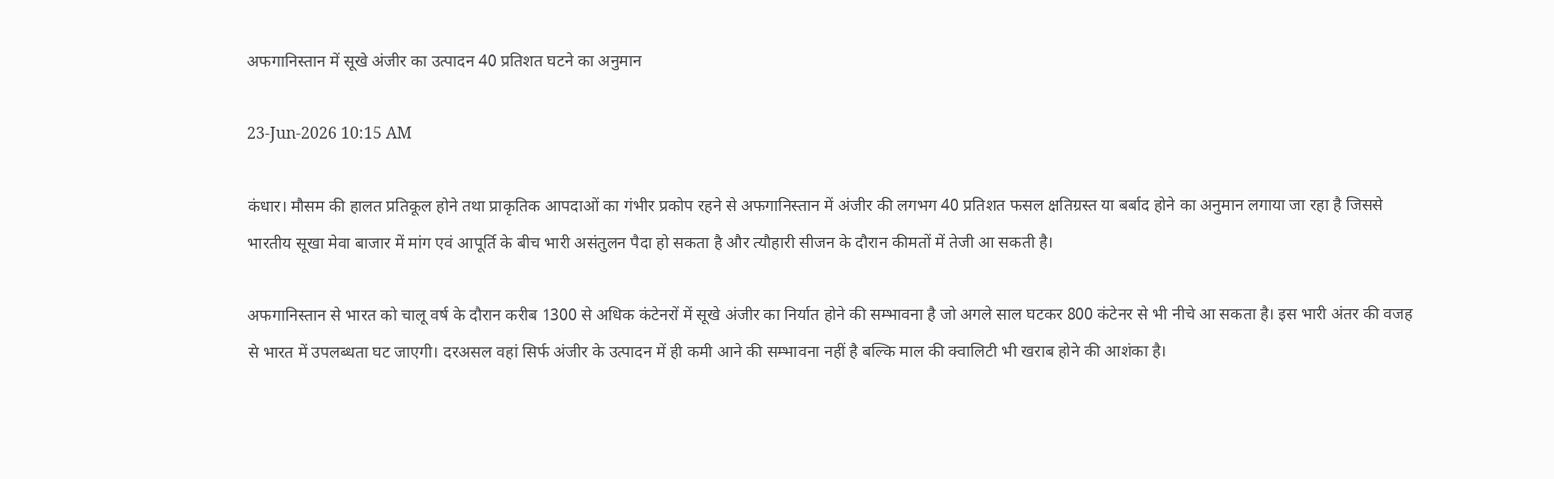अफगानिस्तान में सूखे अंजीर का उत्पादन 40 प्रतिशत घटने का अनुमान

23-Jun-2026 10:15 AM

कंधार। मौसम की हालत प्रतिकूल होने तथा प्राकृतिक आपदाओं का गंभीर प्रकोप रहने से अफगानिस्तान में अंजीर की लगभग 40 प्रतिशत फसल क्षतिग्रस्त या बर्बाद होने का अनुमान लगाया जा रहा है जिससे भारतीय सूखा मेवा बाजार में मांग एवं आपूर्ति के बीच भारी असंतुलन पैदा हो सकता है और त्यौहारी सीजन के दौरान कीमतों में तेजी आ सकती है।

अफगानिस्तान से भारत को चालू वर्ष के दौरान करीब 1300 से अधिक कंटेनरों में सूखे अंजीर का निर्यात होने की सम्भावना है जो अगले साल घटकर 800 कंटेनर से भी नीचे आ सकता है। इस भारी अंतर की वजह से भारत में उपलब्धता घट जाएगी। दरअसल वहां सिर्फ अंजीर के उत्पादन में ही कमी आने की सम्भावना नहीं है बल्कि माल की क्वालिटी भी खराब होने की आशंका है।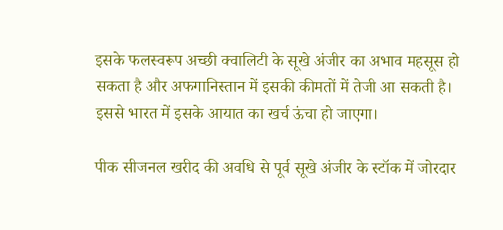इसके फलस्वरूप अच्छी क्वालिटी के सूखे अंजीर का अभाव महसूस हो सकता है और अफगानिस्तान में इसकी कीमतों में तेजी आ सकती है। इससे भारत में इसके आयात का खर्च ऊंचा हो जाएगा।

पीक सीजनल खरीद की अवधि से पूर्व सूखे अंजीर के स्टॉक में जोरदार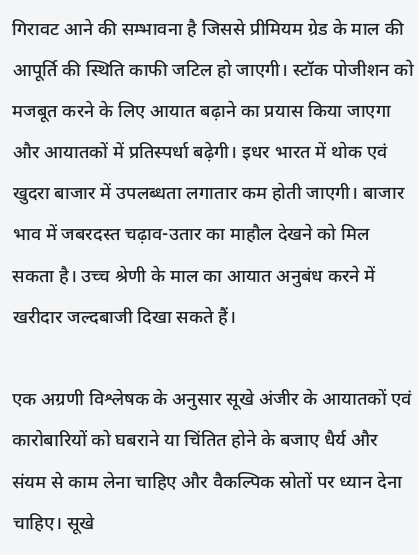गिरावट आने की सम्भावना है जिससे प्रीमियम ग्रेड के माल की आपूर्ति की स्थिति काफी जटिल हो जाएगी। स्टॉक पोजीशन को मजबूत करने के लिए आयात बढ़ाने का प्रयास किया जाएगा और आयातकों में प्रतिस्पर्धा बढ़ेगी। इधर भारत में थोक एवं खुदरा बाजार में उपलब्धता लगातार कम होती जाएगी। बाजार भाव में जबरदस्त चढ़ाव-उतार का माहौल देखने को मिल सकता है। उच्च श्रेणी के माल का आयात अनुबंध करने में खरीदार जल्दबाजी दिखा सकते हैं।

एक अग्रणी विश्लेषक के अनुसार सूखे अंजीर के आयातकों एवं कारोबारियों को घबराने या चिंतित होने के बजाए धैर्य और संयम से काम लेना चाहिए और वैकल्पिक स्रोतों पर ध्यान देना चाहिए। सूखे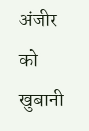अंजीर को खुबानी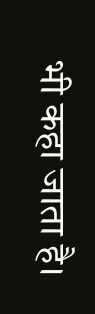भी कहा जाता है।